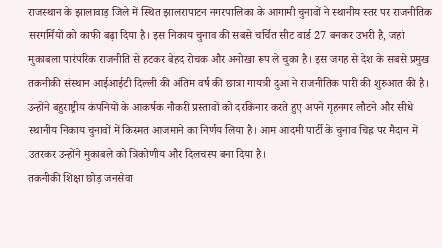राजस्थान के झालावाड़ जिले में स्थित झालरापाटन नगरपालिका के आगामी चुनावों ने स्थानीय स्तर पर राजनीतिक सरगर्मियों को काफी बढ़ा दिया है। इस निकाय चुनाव की सबसे चर्चित सीट वार्ड 27 बनकर उभरी है, जहां मुकाबला पारंपरिक राजनीति से हटकर बेहद रोचक और अनोखा रूप ले चुका है। इस जगह से देश के सबसे प्रमुख तकनीकी संस्थान आईआईटी दिल्ली की अंतिम वर्ष की छात्रा गायत्री दुआ ने राजनीतिक पारी की शुरुआत की है। उन्होंने बहुराष्ट्रीय कंपनियों के आकर्षक नौकरी प्रस्तावों को दरकिनार करते हुए अपने गृहनगर लौटने और सीधे स्थानीय निकाय चुनावों में किस्मत आजमाने का निर्णय लिया है। आम आदमी पार्टी के चुनाव चिह्न पर मैदान में उतरकर उन्होंने मुकाबले को त्रिकोणीय और दिलचस्प बना दिया है।
तकनीकी शिक्षा छोड़ जनसेवा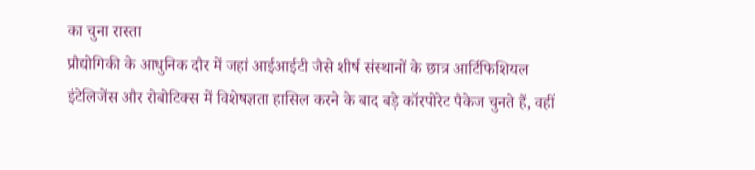का चुना रास्ता
प्रौद्योगिकी के आधुनिक दौर में जहां आईआईटी जैसे शीर्ष संस्थानों के छात्र आर्टिफिशियल इंटेलिजेंस और रोबोटिक्स में विशेषज्ञता हासिल करने के बाद बड़े कॉरपोरेट पैकेज चुनते हैं, वहीं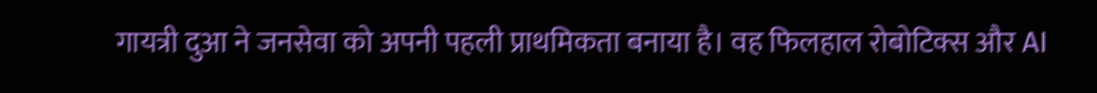गायत्री दुआ ने जनसेवा को अपनी पहली प्राथमिकता बनाया है। वह फिलहाल रोबोटिक्स और AI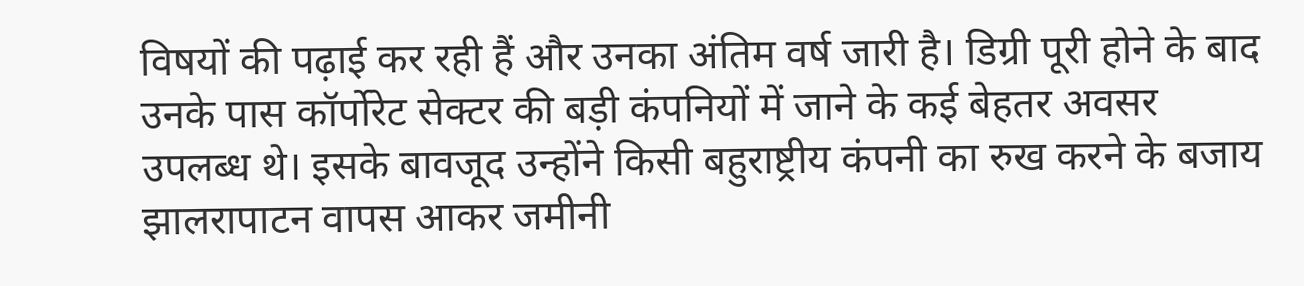विषयों की पढ़ाई कर रही हैं और उनका अंतिम वर्ष जारी है। डिग्री पूरी होने के बाद उनके पास कॉर्पोरेट सेक्टर की बड़ी कंपनियों में जाने के कई बेहतर अवसर उपलब्ध थे। इसके बावजूद उन्होंने किसी बहुराष्ट्रीय कंपनी का रुख करने के बजाय झालरापाटन वापस आकर जमीनी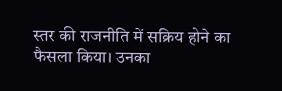स्तर की राजनीति में सक्रिय होने का फैसला किया। उनका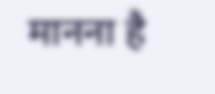मानना है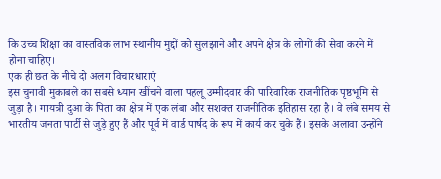कि उच्च शिक्षा का वास्तविक लाभ स्थानीय मुद्दों को सुलझाने और अपने क्षेत्र के लोगों की सेवा करने में होना चाहिए।
एक ही छत के नीचे दो अलग विचारधाराएं
इस चुनावी मुकाबले का सबसे ध्यान खींचने वाला पहलू उम्मीदवार की पारिवारिक राजनीतिक पृष्ठभूमि से जुड़ा है। गायत्री दुआ के पिता का क्षेत्र में एक लंबा और सशक्त राजनीतिक इतिहास रहा है। वे लंबे समय से भारतीय जनता पार्टी से जुड़े हुए हैं और पूर्व में वार्ड पार्षद के रूप में कार्य कर चुके हैं। इसके अलावा उन्होंने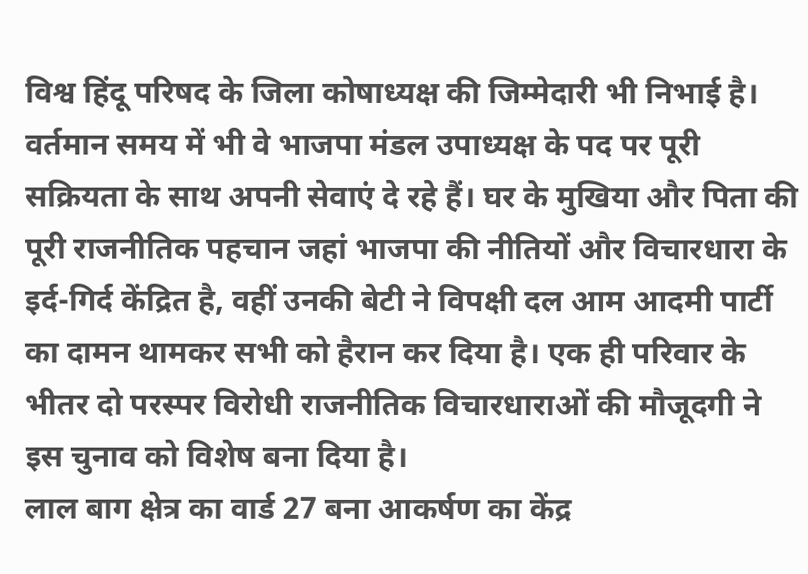विश्व हिंदू परिषद के जिला कोषाध्यक्ष की जिम्मेदारी भी निभाई है। वर्तमान समय में भी वे भाजपा मंडल उपाध्यक्ष के पद पर पूरी सक्रियता के साथ अपनी सेवाएं दे रहे हैं। घर के मुखिया और पिता की पूरी राजनीतिक पहचान जहां भाजपा की नीतियों और विचारधारा के इर्द-गिर्द केंद्रित है, वहीं उनकी बेटी ने विपक्षी दल आम आदमी पार्टी का दामन थामकर सभी को हैरान कर दिया है। एक ही परिवार के भीतर दो परस्पर विरोधी राजनीतिक विचारधाराओं की मौजूदगी ने इस चुनाव को विशेष बना दिया है।
लाल बाग क्षेत्र का वार्ड 27 बना आकर्षण का केंद्र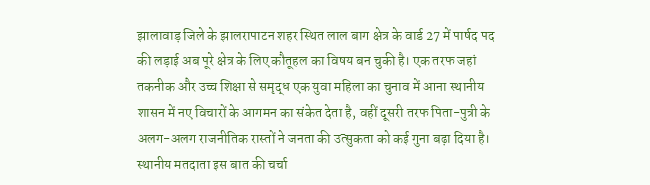झालावाड़ जिले के झालरापाटन शहर स्थित लाल बाग क्षेत्र के वार्ड 27 में पार्षद पद की लड़ाई अब पूरे क्षेत्र के लिए कौतूहल का विषय बन चुकी है। एक तरफ जहां तकनीक और उच्च शिक्षा से समृद्ध एक युवा महिला का चुनाव में आना स्थानीय शासन में नए विचारों के आगमन का संकेत देता है, वहीं दूसरी तरफ पिता-पुत्री के अलग-अलग राजनीतिक रास्तों ने जनता की उत्सुकता को कई गुना बढ़ा दिया है। स्थानीय मतदाता इस बात की चर्चा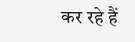कर रहे हैं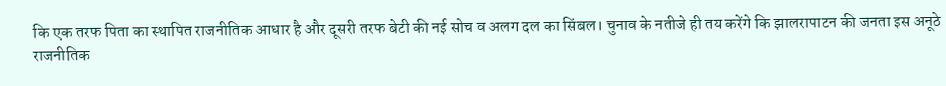कि एक तरफ पिता का स्थापित राजनीतिक आधार है और दूसरी तरफ बेटी की नई सोच व अलग दल का सिंबल। चुनाव के नतीजे ही तय करेंगे कि झालरापाटन की जनता इस अनूठे राजनीतिक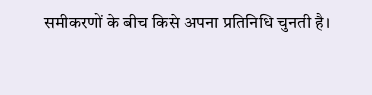समीकरणों के बीच किसे अपना प्रतिनिधि चुनती है।